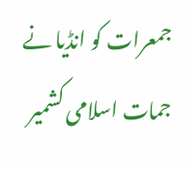جمعرات کو انڈیا نے جمات اسلامی کشمیر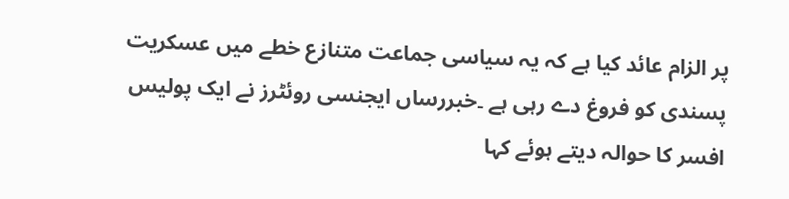پر الزام عائد کیا ہے کہ یہ سیاسی جماعت متنازع خطے میں عسکریت پسندی کو فروغ دے رہی ہے ۔خبررساں ایجنسی روئٹرز نے ایک پولیس افسر کا حوالہ دیتے ہوئے کہا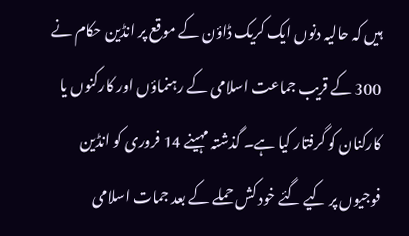ہیں کہ حالیہ دنوں ایک کریک ڈاؤن کے موقع پر انڈین حکام نے 300 کے قریب جماعت اسلامی کے رہنماؤں اور کارکنوں یا کارکنان کو گرفتار کیا ہے۔ گذشتہ مہینے 14 فروری کو انڈین فوجیوں پر کیے گئے خود کش حملے کے بعد جمات اسلامی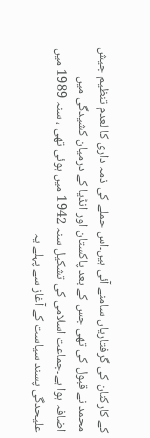کے کارکنان کی گرفتاریاں سامنے آئی ہیں۔اس حملے کی ذمہ داری کا لعدم تنظیم جیش محمد نے قبول کی تھی جس کے بعد پاکستان اور انڈیا کے درمیان کشیدگی میں اضافہ ہوا ہے۔جماعت اسلامی کی تشکیل سنہ 1942 میں ہوئی تھی ، سنہ 1989 میں علیحدگی پسند سیاست کے آغاز سے پہلے یہ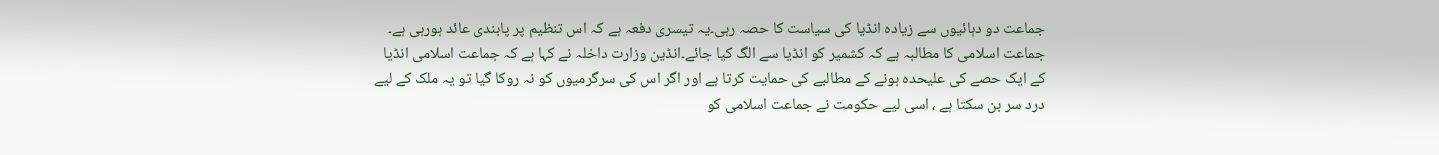جماعت دو دہائیوں سے زیادہ انڈیا کی سیاست کا حصہ رہی۔یہ تیسری دفعہ ہے کہ اس تنظیم پر پابندی عائد ہورہی ہے۔ جماعت اسلامی کا مطالبہ ہے کہ کشمیر کو انڈیا سے الگ کیا جائے۔انڈین وزارت داخلہ نے کہا ہے کہ جماعت اسلامی انڈیا کے ایک حصے کی علیحدہ ہونے کے مطالبے کی حمایت کرتا ہے اور اگر اس کی سرگرمیوں کو نہ روکا گیا تو یہ ملک کے لیے درد سر بن سکتا ہے ، اسی لیے حکومت نے جماعت اسلامی کو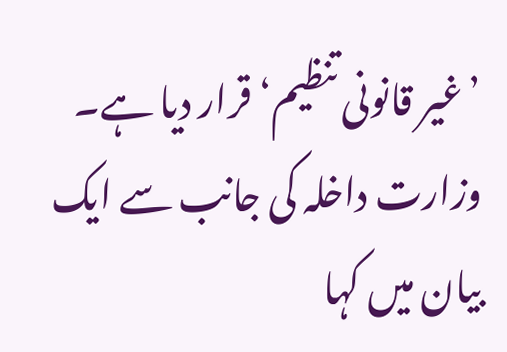’غیر قانونی تنظیم‘ قرار دیا ہے۔ وزارت داخلہ کی جانب سے ایک بیان میں کہا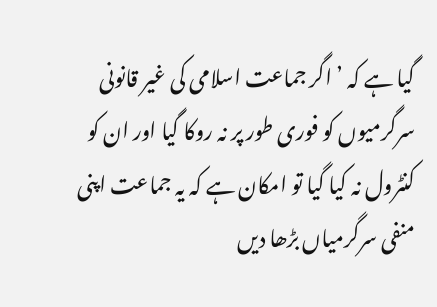گیا ہے کہ ’ اگر جماعت اسلامی کی غیر قانونی سرگرمیوں کو فوری طور پر نہ روکا گیا اور ان کو کنٹرول نہ کیا گیا تو امکان ہے کہ یہ جماعت اپنی منفی سرگرمیاں بڑھا دیں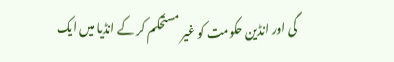گی اور انڈین حکومت کو غیر مستحکم کر کے انڈیا میں ایک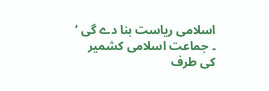اسلامی ریاست بنا دے گی ‘ ۔ جماعت اسلامی کشمیر کی طرف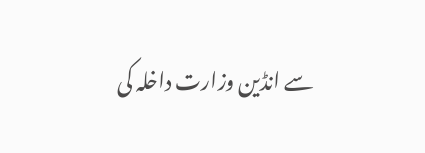سے انڈین وزارت داخلہ کی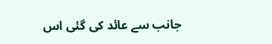جانب سے عائد کی گئی اس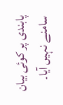پابندی پر کوئی بیان سامنے نہیں آیا۔